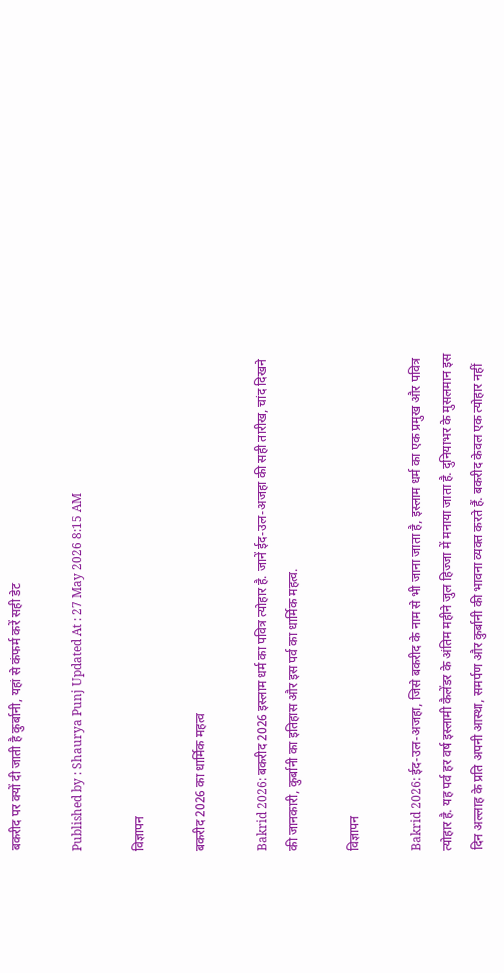बकरीद पर क्यों दी जाती है कुर्बानी, यहां से कंफर्म करें सही डेट

Published by : Shaurya Punj Updated At : 27 May 2026 8:15 AM

विज्ञापन

बकरीद 2026 का धार्मिक महत्व

Bakrid 2026: बकरीद 2026 इस्लाम धर्म का पवित्र त्योहार है. जानें ईद-उल-अजहा की सही तारीख, चांद दिखने की जानकारी, कुर्बानी का इतिहास और इस पर्व का धार्मिक महत्व.

विज्ञापन

Bakrid 2026: ईद-उल-अजहा, जिसे बकरीद के नाम से भी जाना जाता है, इस्लाम धर्म का एक प्रमुख और पवित्र त्योहार है. यह पर्व हर वर्ष इस्लामी कैलेंडर के अंतिम महीने जुल हिज्जा में मनाया जाता है. दुनियाभर के मुसलमान इस दिन अल्लाह के प्रति अपनी आस्था, समर्पण और कुर्बानी की भावना व्यक्त करते हैं. बकरीद केवल एक त्योहार नहीं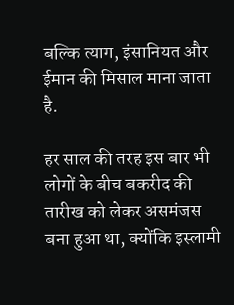बल्कि त्याग, इंसानियत और ईमान की मिसाल माना जाता है.

हर साल की तरह इस बार भी लोगों के बीच बकरीद की तारीख को लेकर असमंजस बना हुआ था, क्योंकि इस्लामी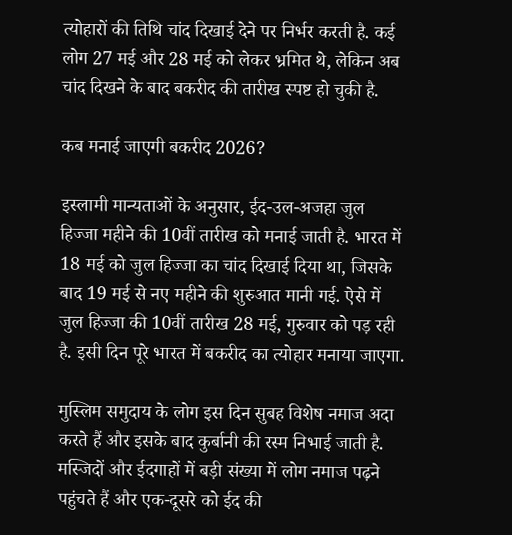त्योहारों की तिथि चांद दिखाई देने पर निर्भर करती है. कई लोग 27 मई और 28 मई को लेकर भ्रमित थे, लेकिन अब चांद दिखने के बाद बकरीद की तारीख स्पष्ट हो चुकी है.

कब मनाई जाएगी बकरीद 2026?

इस्लामी मान्यताओं के अनुसार, ईद-उल-अजहा जुल हिज्जा महीने की 10वीं तारीख को मनाई जाती है. भारत में 18 मई को जुल हिज्जा का चांद दिखाई दिया था, जिसके बाद 19 मई से नए महीने की शुरुआत मानी गई. ऐसे में जुल हिज्जा की 10वीं तारीख 28 मई, गुरुवार को पड़ रही है. इसी दिन पूरे भारत में बकरीद का त्योहार मनाया जाएगा.

मुस्लिम समुदाय के लोग इस दिन सुबह विशेष नमाज अदा करते हैं और इसके बाद कुर्बानी की रस्म निभाई जाती है. मस्जिदों और ईदगाहों में बड़ी संख्या में लोग नमाज पढ़ने पहुंचते हैं और एक-दूसरे को ईद की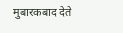मुबारकबाद देते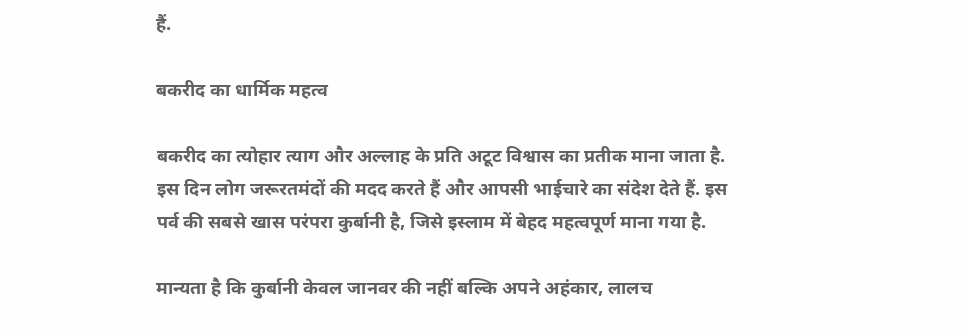हैं.

बकरीद का धार्मिक महत्व

बकरीद का त्योहार त्याग और अल्लाह के प्रति अटूट विश्वास का प्रतीक माना जाता है. इस दिन लोग जरूरतमंदों की मदद करते हैं और आपसी भाईचारे का संदेश देते हैं. इस पर्व की सबसे खास परंपरा कुर्बानी है, जिसे इस्लाम में बेहद महत्वपूर्ण माना गया है.

मान्यता है कि कुर्बानी केवल जानवर की नहीं बल्कि अपने अहंकार, लालच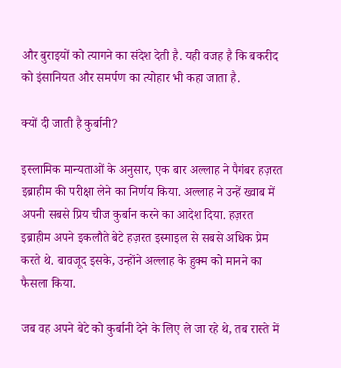और बुराइयों को त्यागने का संदेश देती है. यही वजह है कि बकरीद को इंसानियत और समर्पण का त्योहार भी कहा जाता है.

क्यों दी जाती है कुर्बानी?

इस्लामिक मान्यताओं के अनुसार, एक बार अल्लाह ने पैगंबर हज़रत इब्राहीम की परीक्षा लेने का निर्णय किया. अल्लाह ने उन्हें ख्वाब में अपनी सबसे प्रिय चीज कुर्बान करने का आदेश दिया. हज़रत इब्राहीम अपने इकलौते बेटे हज़रत इस्माइल से सबसे अधिक प्रेम करते थे. बावजूद इसके, उन्होंने अल्लाह के हुक्म को मानने का फैसला किया.

जब वह अपने बेटे को कुर्बानी देने के लिए ले जा रहे थे, तब रास्ते में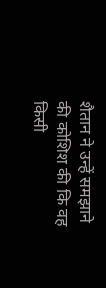शैतान ने उन्हें समझाने की कोशिश की कि वह किसी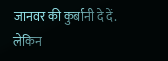जानवर की कुर्बानी दे दें. लेकिन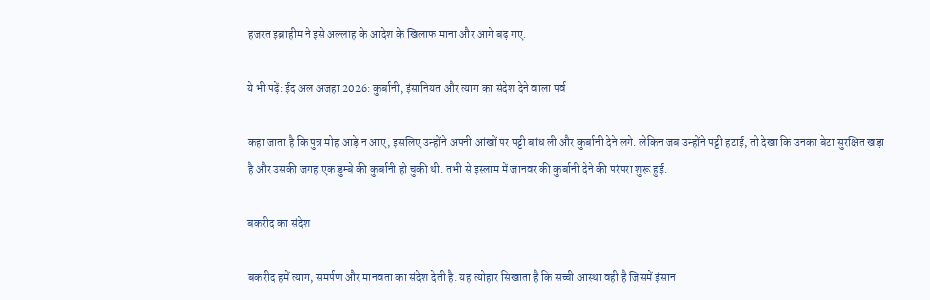हजरत इब्राहीम ने इसे अल्लाह के आदेश के खिलाफ माना और आगे बढ़ गए.

ये भी पढ़ें: ईद अल अजहा 2026: कुर्बानी, इंसानियत और त्याग का संदेश देने वाला पर्व

कहा जाता है कि पुत्र मोह आड़े न आए, इसलिए उन्होंने अपनी आंखों पर पट्टी बांध ली और कुर्बानी देने लगे. लेकिन जब उन्होंने पट्टी हटाई, तो देखा कि उनका बेटा सुरक्षित खड़ा है और उसकी जगह एक डुम्बे की कुर्बानी हो चुकी थी. तभी से इस्लाम में जानवर की कुर्बानी देने की परंपरा शुरू हुई.

बकरीद का संदेश

बकरीद हमें त्याग, समर्पण और मानवता का संदेश देती है. यह त्योहार सिखाता है कि सच्ची आस्था वही है जिसमें इंसान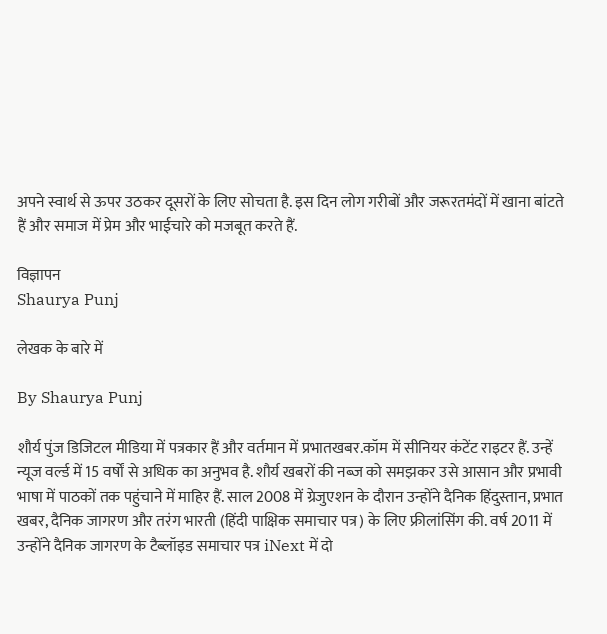अपने स्वार्थ से ऊपर उठकर दूसरों के लिए सोचता है. इस दिन लोग गरीबों और जरूरतमंदों में खाना बांटते हैं और समाज में प्रेम और भाईचारे को मजबूत करते हैं.

विज्ञापन
Shaurya Punj

लेखक के बारे में

By Shaurya Punj

शौर्य पुंज डिजिटल मीडिया में पत्रकार हैं और वर्तमान में प्रभातखबर.कॉम में सीनियर कंटेंट राइटर हैं. उन्हें न्यूज वर्ल्ड में 15 वर्षों से अधिक का अनुभव है. शौर्य खबरों की नब्ज को समझकर उसे आसान और प्रभावी भाषा में पाठकों तक पहुंचाने में माहिर हैं. साल 2008 में ग्रेजुएशन के दौरान उन्होंने दैनिक हिंदुस्तान, प्रभात खबर, दैनिक जागरण और तरंग भारती (हिंदी पाक्षिक समाचार पत्र) के लिए फ्रीलांसिंग की. वर्ष 2011 में उन्होंने दैनिक जागरण के टैब्लॉइड समाचार पत्र iNext में दो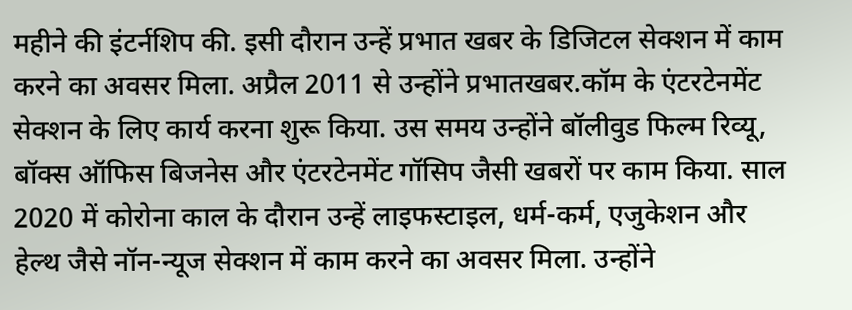महीने की इंटर्नशिप की. इसी दौरान उन्हें प्रभात खबर के डिजिटल सेक्शन में काम करने का अवसर मिला. अप्रैल 2011 से उन्होंने प्रभातखबर.कॉम के एंटरटेनमेंट सेक्शन के लिए कार्य करना शुरू किया. उस समय उन्होंने बॉलीवुड फिल्म रिव्यू, बॉक्स ऑफिस बिजनेस और एंटरटेनमेंट गॉसिप जैसी खबरों पर काम किया. साल 2020 में कोरोना काल के दौरान उन्हें लाइफस्टाइल, धर्म-कर्म, एजुकेशन और हेल्थ जैसे नॉन-न्यूज सेक्शन में काम करने का अवसर मिला. उन्होंने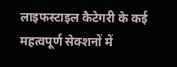लाइफस्टाइल कैटेगरी के कई महत्वपूर्ण सेक्शनों में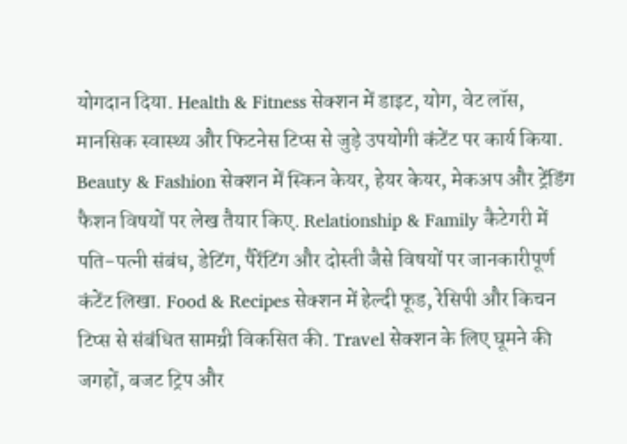योगदान दिया. Health & Fitness सेक्शन में डाइट, योग, वेट लॉस, मानसिक स्वास्थ्य और फिटनेस टिप्स से जुड़े उपयोगी कंटेंट पर कार्य किया. Beauty & Fashion सेक्शन में स्किन केयर, हेयर केयर, मेकअप और ट्रेंडिंग फैशन विषयों पर लेख तैयार किए. Relationship & Family कैटेगरी में पति-पत्नी संबंध, डेटिंग, पैरेंटिंग और दोस्ती जैसे विषयों पर जानकारीपूर्ण कंटेंट लिखा. Food & Recipes सेक्शन में हेल्दी फूड, रेसिपी और किचन टिप्स से संबंधित सामग्री विकसित की. Travel सेक्शन के लिए घूमने की जगहों, बजट ट्रिप और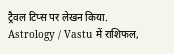ट्रैवल टिप्स पर लेखन किया. Astrology / Vastu में राशिफल,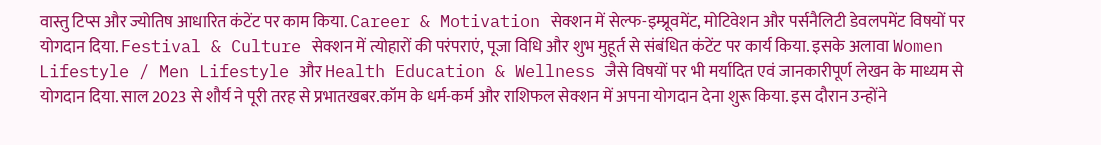वास्तु टिप्स और ज्योतिष आधारित कंटेंट पर काम किया. Career & Motivation सेक्शन में सेल्फ-इम्प्रूवमेंट, मोटिवेशन और पर्सनैलिटी डेवलपमेंट विषयों पर योगदान दिया. Festival & Culture सेक्शन में त्योहारों की परंपराएं, पूजा विधि और शुभ मुहूर्त से संबंधित कंटेंट पर कार्य किया. इसके अलावा Women Lifestyle / Men Lifestyle और Health Education & Wellness जैसे विषयों पर भी मर्यादित एवं जानकारीपूर्ण लेखन के माध्यम से योगदान दिया. साल 2023 से शौर्य ने पूरी तरह से प्रभातखबर.कॉम के धर्म-कर्म और राशिफल सेक्शन में अपना योगदान देना शुरू किया. इस दौरान उन्होंने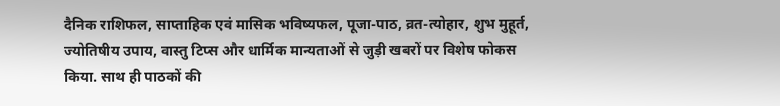दैनिक राशिफल, साप्ताहिक एवं मासिक भविष्यफल, पूजा-पाठ, व्रत-त्योहार, शुभ मुहूर्त, ज्योतिषीय उपाय, वास्तु टिप्स और धार्मिक मान्यताओं से जुड़ी खबरों पर विशेष फोकस किया. साथ ही पाठकों की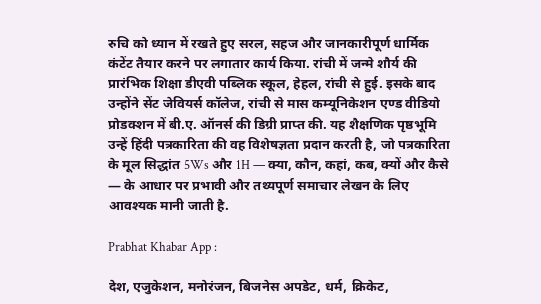रुचि को ध्यान में रखते हुए सरल, सहज और जानकारीपूर्ण धार्मिक कंटेंट तैयार करने पर लगातार कार्य किया. रांची में जन्मे शौर्य की प्रारंभिक शिक्षा डीएवी पब्लिक स्कूल, हेहल, रांची से हुई. इसके बाद उन्होंने सेंट जेवियर्स कॉलेज, रांची से मास कम्यूनिकेशन एण्ड वीडियो प्रोडक्शन में बी.ए. ऑनर्स की डिग्री प्राप्त की. यह शैक्षणिक पृष्ठभूमि उन्हें हिंदी पत्रकारिता की वह विशेषज्ञता प्रदान करती है, जो पत्रकारिता के मूल सिद्धांत 5Ws और 1H — क्या, कौन, कहां, कब, क्यों और कैसे — के आधार पर प्रभावी और तथ्यपूर्ण समाचार लेखन के लिए आवश्यक मानी जाती है.

Prabhat Khabar App :

देश, एजुकेशन, मनोरंजन, बिजनेस अपडेट, धर्म, क्रिकेट,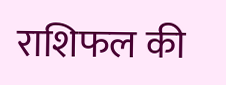राशिफल की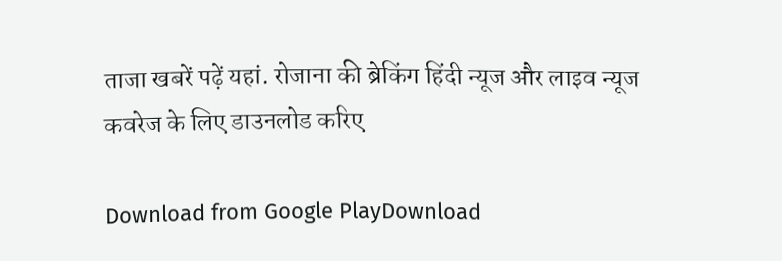ताजा खबरें पढ़ें यहां. रोजाना की ब्रेकिंग हिंदी न्यूज और लाइव न्यूज कवरेज के लिए डाउनलोड करिए

Download from Google PlayDownload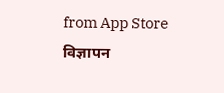from App Store
विज्ञापन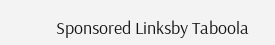Sponsored Linksby Taboola